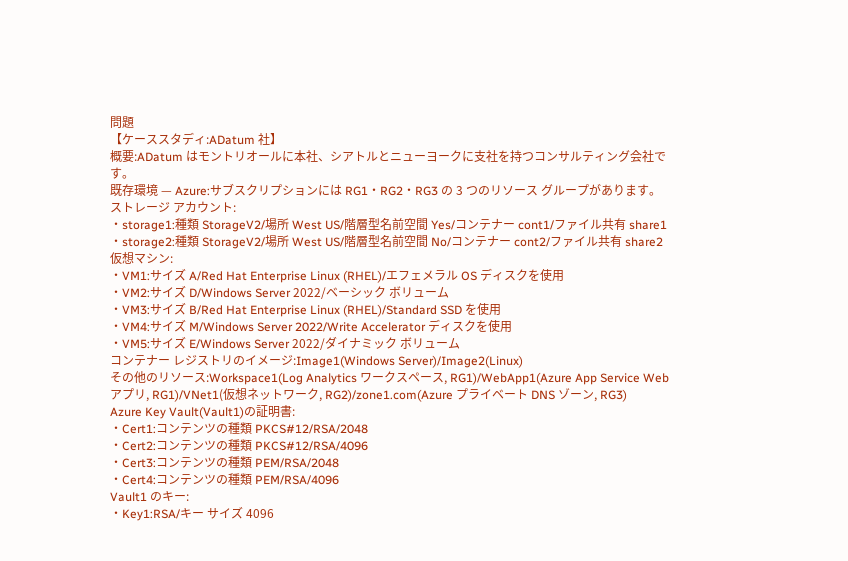問題
【ケーススタディ:ADatum 社】
概要:ADatum はモントリオールに本社、シアトルとニューヨークに支社を持つコンサルティング会社です。
既存環境 — Azure:サブスクリプションには RG1・RG2・RG3 の 3 つのリソース グループがあります。
ストレージ アカウント:
・storage1:種類 StorageV2/場所 West US/階層型名前空間 Yes/コンテナー cont1/ファイル共有 share1
・storage2:種類 StorageV2/場所 West US/階層型名前空間 No/コンテナー cont2/ファイル共有 share2
仮想マシン:
・VM1:サイズ A/Red Hat Enterprise Linux (RHEL)/エフェメラル OS ディスクを使用
・VM2:サイズ D/Windows Server 2022/ベーシック ボリューム
・VM3:サイズ B/Red Hat Enterprise Linux (RHEL)/Standard SSD を使用
・VM4:サイズ M/Windows Server 2022/Write Accelerator ディスクを使用
・VM5:サイズ E/Windows Server 2022/ダイナミック ボリューム
コンテナー レジストリのイメージ:Image1(Windows Server)/Image2(Linux)
その他のリソース:Workspace1(Log Analytics ワークスペース, RG1)/WebApp1(Azure App Service Web アプリ, RG1)/VNet1(仮想ネットワーク, RG2)/zone1.com(Azure プライベート DNS ゾーン, RG3)
Azure Key Vault(Vault1)の証明書:
・Cert1:コンテンツの種類 PKCS#12/RSA/2048
・Cert2:コンテンツの種類 PKCS#12/RSA/4096
・Cert3:コンテンツの種類 PEM/RSA/2048
・Cert4:コンテンツの種類 PEM/RSA/4096
Vault1 のキー:
・Key1:RSA/キー サイズ 4096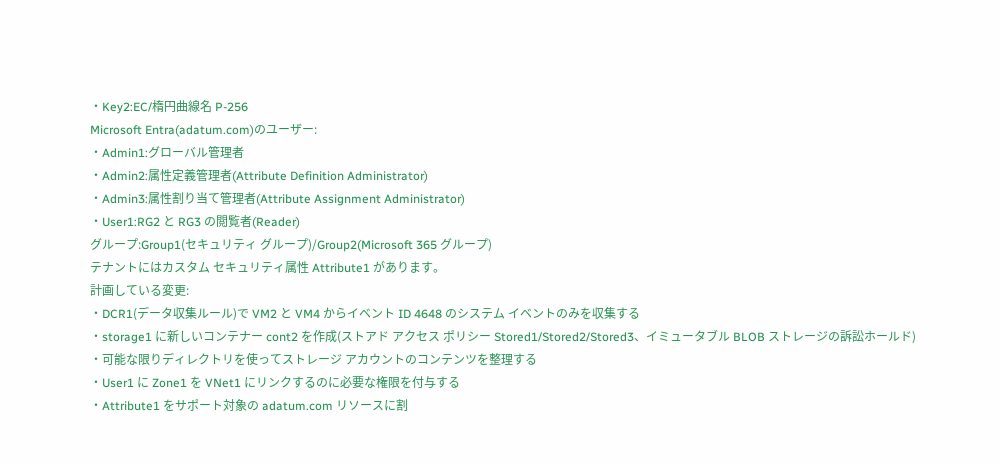・Key2:EC/楕円曲線名 P-256
Microsoft Entra(adatum.com)のユーザー:
・Admin1:グローバル管理者
・Admin2:属性定義管理者(Attribute Definition Administrator)
・Admin3:属性割り当て管理者(Attribute Assignment Administrator)
・User1:RG2 と RG3 の閲覧者(Reader)
グループ:Group1(セキュリティ グループ)/Group2(Microsoft 365 グループ)
テナントにはカスタム セキュリティ属性 Attribute1 があります。
計画している変更:
・DCR1(データ収集ルール)で VM2 と VM4 からイベント ID 4648 のシステム イベントのみを収集する
・storage1 に新しいコンテナー cont2 を作成(ストアド アクセス ポリシー Stored1/Stored2/Stored3、イミュータブル BLOB ストレージの訴訟ホールド)
・可能な限りディレクトリを使ってストレージ アカウントのコンテンツを整理する
・User1 に Zone1 を VNet1 にリンクするのに必要な権限を付与する
・Attribute1 をサポート対象の adatum.com リソースに割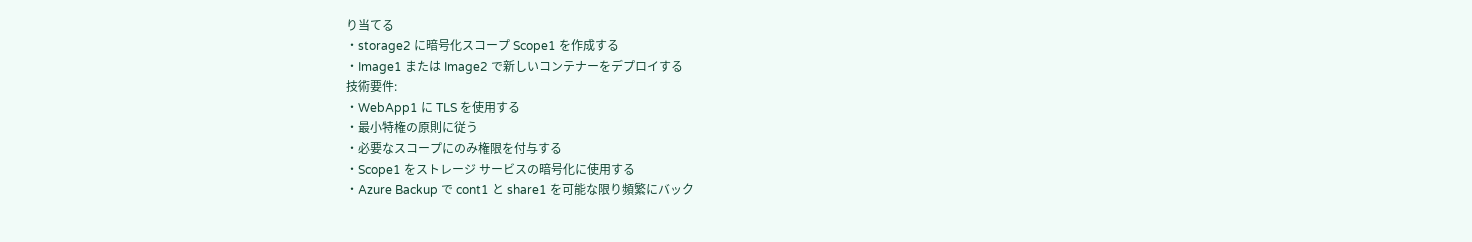り当てる
・storage2 に暗号化スコープ Scope1 を作成する
・Image1 または Image2 で新しいコンテナーをデプロイする
技術要件:
・WebApp1 に TLS を使用する
・最小特権の原則に従う
・必要なスコープにのみ権限を付与する
・Scope1 をストレージ サービスの暗号化に使用する
・Azure Backup で cont1 と share1 を可能な限り頻繁にバック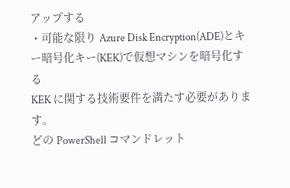アップする
・可能な限り Azure Disk Encryption(ADE)とキー暗号化キー(KEK)で仮想マシンを暗号化する
KEK に関する技術要件を満たす必要があります。
どの PowerShell コマンドレット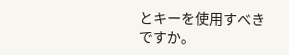とキーを使用すべきですか。